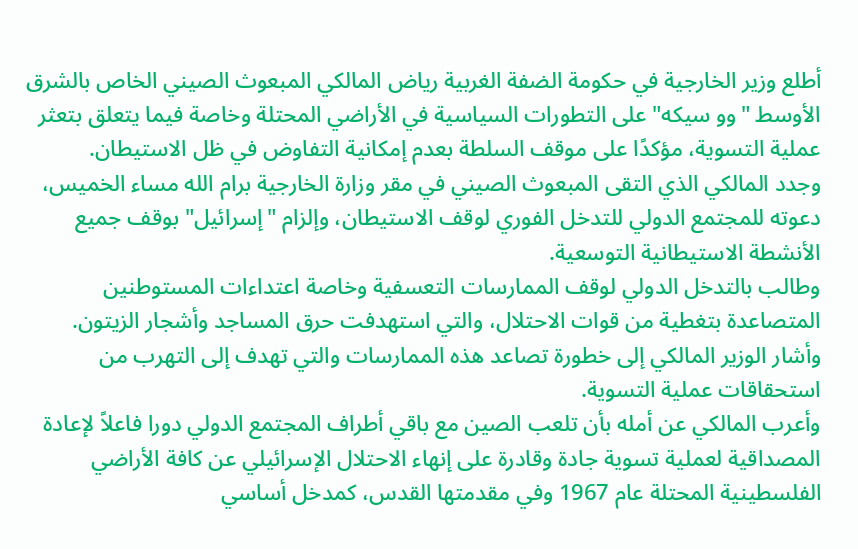أطلع وزير الخارجية في حكومة الضفة الغربية رياض المالكي المبعوث الصيني الخاص بالشرق الأوسط "وو سيكه" على التطورات السياسية في الأراضي المحتلة وخاصة فيما يتعلق بتعثر عملية التسوية، مؤكدًا على موقف السلطة بعدم إمكانية التفاوض في ظل الاستيطان.
وجدد المالكي الذي التقى المبعوث الصيني في مقر وزارة الخارجية برام الله مساء الخميس، دعوته للمجتمع الدولي للتدخل الفوري لوقف الاستيطان، وإلزام "إسرائيل" بوقف جميع الأنشطة الاستيطانية التوسعية.
وطالب بالتدخل الدولي لوقف الممارسات التعسفية وخاصة اعتداءات المستوطنين المتصاعدة بتغطية من قوات الاحتلال، والتي استهدفت حرق المساجد وأشجار الزيتون.
وأشار الوزير المالكي إلى خطورة تصاعد هذه الممارسات والتي تهدف إلى التهرب من استحقاقات عملية التسوية.
وأعرب المالكي عن أمله بأن تلعب الصين مع باقي أطراف المجتمع الدولي دورا فاعلاً لإعادة المصداقية لعملية تسوية جادة وقادرة على إنهاء الاحتلال الإسرائيلي عن كافة الأراضي الفلسطينية المحتلة عام 1967 وفي مقدمتها القدس، كمدخل أساسي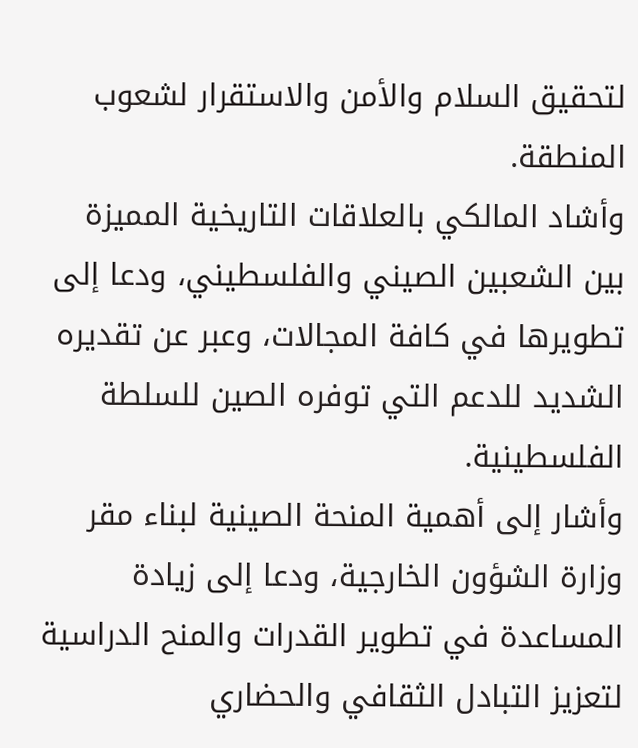لتحقيق السلام والأمن والاستقرار لشعوب المنطقة.
وأشاد المالكي بالعلاقات التاريخية المميزة بين الشعبين الصيني والفلسطيني، ودعا إلى تطويرها في كافة المجالات، وعبر عن تقديره الشديد للدعم التي توفره الصين للسلطة الفلسطينية.
وأشار إلى أهمية المنحة الصينية لبناء مقر وزارة الشؤون الخارجية، ودعا إلى زيادة المساعدة في تطوير القدرات والمنح الدراسية لتعزيز التبادل الثقافي والحضاري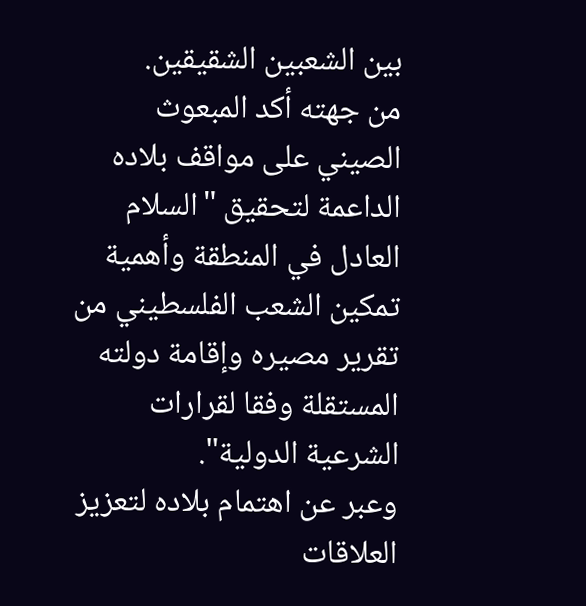بين الشعبين الشقيقين.
من جهته أكد المبعوث الصيني على مواقف بلاده الداعمة لتحقيق "السلام العادل في المنطقة وأهمية تمكين الشعب الفلسطيني من تقرير مصيره وإقامة دولته المستقلة وفقا لقرارات الشرعية الدولية".
وعبر عن اهتمام بلاده لتعزيز العلاقات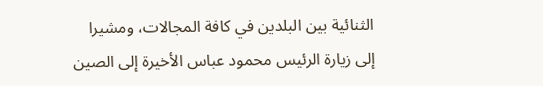الثنائية بين البلدين في كافة المجالات، ومشيرا إلى زيارة الرئيس محمود عباس الأخيرة إلى الصين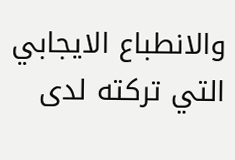والانطباع الايجابي التي تركته لدى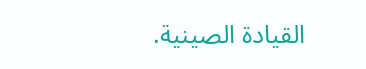القيادة الصينية.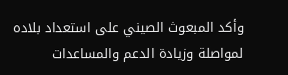وأكد المبعوث الصيني على استعداد بلاده لمواصلة وزيادة الدعم والمساعدات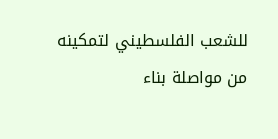للشعب الفلسطيني لتمكينه من مواصلة بناء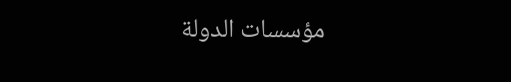مؤسسات الدولة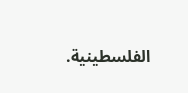الفلسطينية.